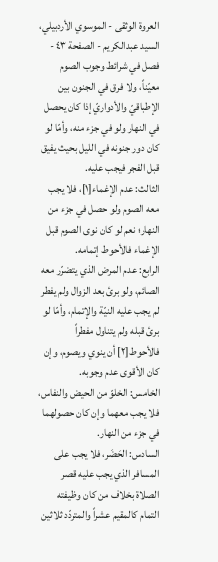العروة الوثقى - الموسوي الأردبيلي، السيد عبدالكريم - الصفحة ٤٣ - فصل في شرائط وجوب الصوم
معيّناً، ولا فرق في الجنون بين الإطباقيّ والأدواريّ إذا كان يحصل في النهار ولو في جزء منه، وأمّا لو كان دور جنونه في الليل بحيث يفيق قبل الفجر فيجب عليه.
الثالث: عدم الإغماء[١]، فلا يجب معه الصوم ولو حصل في جزء من النهار؛ نعم لو كان نوى الصوم قبل الإغماء فالأحوط إتمامه.
الرابع: عدم المرض الذي يتضرّر معه الصائم، ولو برئ بعد الزوال ولم يفطر لم يجب عليه النيّة والإتمام، وأمّا لو برئ قبله ولم يتناول مفطراً فالأحوط[٢] أن ينوي ويصوم، وإن كان الأقوى عدم وجوبه.
الخامس: الخلوّ من الحيض والنفاس، فلا يجب معهما وإن كان حصولهما في جزء من النهار.
السادس: الحَضَر، فلا يجب على المسافر الذي يجب عليه قصر الصلاة بخلاف من كان وظيفته التمام كالمقيم عشراً والمتردّد ثلاثين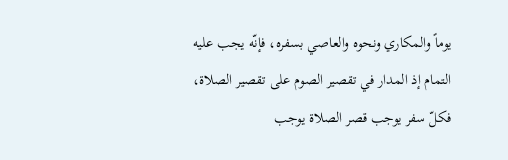يوماً والمكاري ونحوه والعاصي بسفره، فإنّه يجب عليه التمام إذ المدار في تقصير الصوم على تقصير الصلاة، فكلّ سفر يوجب قصر الصلاة يوجب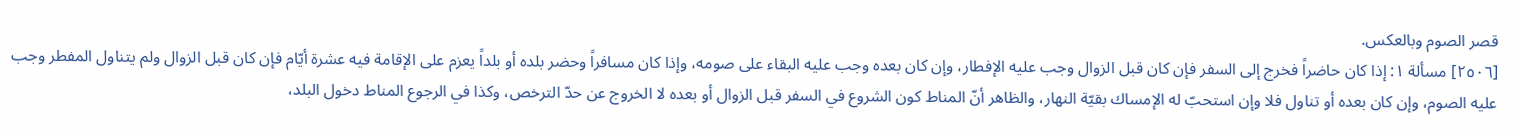قصر الصوم وبالعكس.
[٢٥٠٦] مسألة ١: إذا كان حاضراً فخرج إلى السفر فإن كان قبل الزوال وجب عليه الإفطار، وإن كان بعده وجب عليه البقاء على صومه، وإذا كان مسافراً وحضر بلده أو بلداً يعزم على الإقامة فيه عشرة أيّام فإن كان قبل الزوال ولم يتناول المفطر وجب عليه الصوم، وإن كان بعده أو تناول فلا وإن استحبّ له الإمساك بقيّة النهار، والظاهر أنّ المناط كون الشروع في السفر قبل الزوال أو بعده لا الخروج عن حدّ الترخص، وكذا في الرجوع المناط دخول البلد،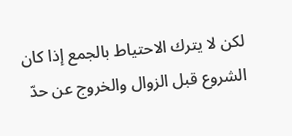لكن لا يترك الاحتياط بالجمع إذا كان الشروع قبل الزوال والخروج عن حدّ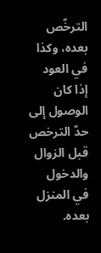الترخّص بعده، وكذا في العود إذا كان الوصول إلى حدّ الترخص قبل الزوال والدخول في المنزل بعده.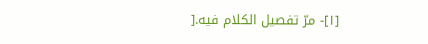[١]- مرّ تفصيل الكلام فيه.[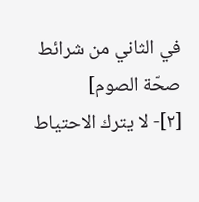في الثاني من شرائط صحّة الصوم]
[٢]- لا يترك الاحتياط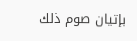بإتيان صوم ذلك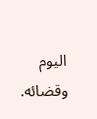اليوم وقضائه.